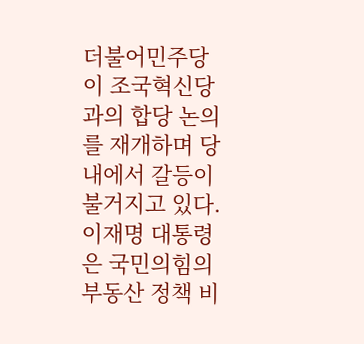더불어민주당이 조국혁신당과의 합당 논의를 재개하며 당내에서 갈등이 불거지고 있다. 이재명 대통령은 국민의힘의 부동산 정책 비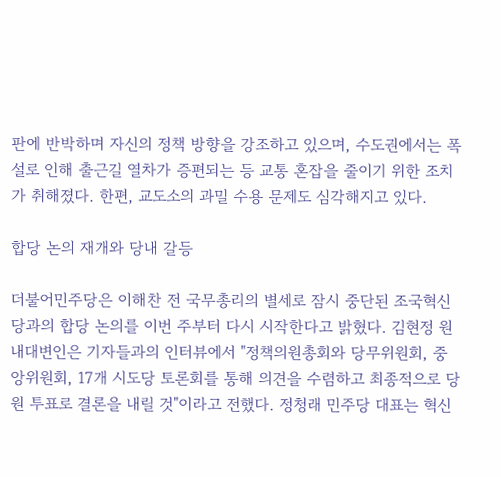판에 반박하며 자신의 정책 방향을 강조하고 있으며, 수도권에서는 폭설로 인해 출근길 열차가 증편되는 등 교통 혼잡을 줄이기 위한 조치가 취해졌다. 한편, 교도소의 과밀 수용 문제도 심각해지고 있다.

합당 논의 재개와 당내 갈등

더불어민주당은 이해찬 전 국무총리의 별세로 잠시 중단된 조국혁신당과의 합당 논의를 이번 주부터 다시 시작한다고 밝혔다. 김현정 원내대변인은 기자들과의 인터뷰에서 "정책의원총회와 당무위원회, 중앙위원회, 17개 시도당 토론회를 통해 의견을 수렴하고 최종적으로 당원 투표로 결론을 내릴 것"이라고 전했다. 정청래 민주당 대표는 혁신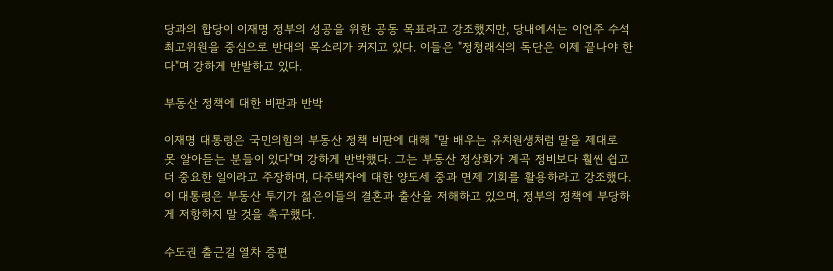당과의 합당이 이재명 정부의 성공을 위한 공동 목표라고 강조했지만, 당내에서는 이언주 수석최고위원을 중심으로 반대의 목소리가 커지고 있다. 이들은 "정청래식의 독단은 이제 끝나야 한다"며 강하게 반발하고 있다.

부동산 정책에 대한 비판과 반박

이재명 대통령은 국민의힘의 부동산 정책 비판에 대해 "말 배우는 유치원생처럼 말을 제대로 못 알아듣는 분들이 있다"며 강하게 반박했다. 그는 부동산 정상화가 계곡 정비보다 훨씬 쉽고 더 중요한 일이라고 주장하며, 다주택자에 대한 양도세 중과 면제 기회를 활용하라고 강조했다. 이 대통령은 부동산 투기가 젊은이들의 결혼과 출산을 저해하고 있으며, 정부의 정책에 부당하게 저항하지 말 것을 촉구했다.

수도권 출근길 열차 증편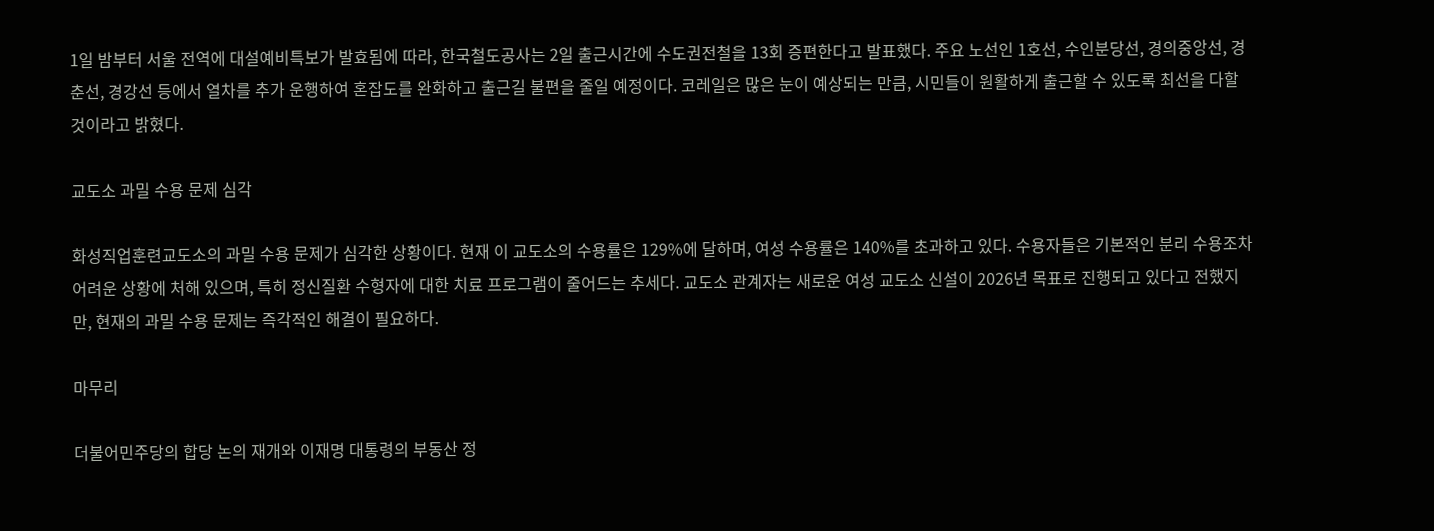1일 밤부터 서울 전역에 대설예비특보가 발효됨에 따라, 한국철도공사는 2일 출근시간에 수도권전철을 13회 증편한다고 발표했다. 주요 노선인 1호선, 수인분당선, 경의중앙선, 경춘선, 경강선 등에서 열차를 추가 운행하여 혼잡도를 완화하고 출근길 불편을 줄일 예정이다. 코레일은 많은 눈이 예상되는 만큼, 시민들이 원활하게 출근할 수 있도록 최선을 다할 것이라고 밝혔다.

교도소 과밀 수용 문제 심각

화성직업훈련교도소의 과밀 수용 문제가 심각한 상황이다. 현재 이 교도소의 수용률은 129%에 달하며, 여성 수용률은 140%를 초과하고 있다. 수용자들은 기본적인 분리 수용조차 어려운 상황에 처해 있으며, 특히 정신질환 수형자에 대한 치료 프로그램이 줄어드는 추세다. 교도소 관계자는 새로운 여성 교도소 신설이 2026년 목표로 진행되고 있다고 전했지만, 현재의 과밀 수용 문제는 즉각적인 해결이 필요하다.

마무리

더불어민주당의 합당 논의 재개와 이재명 대통령의 부동산 정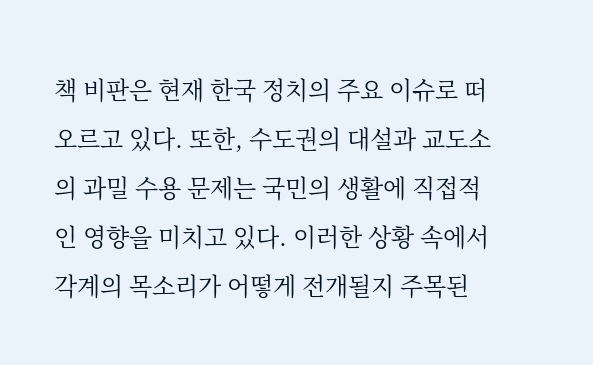책 비판은 현재 한국 정치의 주요 이슈로 떠오르고 있다. 또한, 수도권의 대설과 교도소의 과밀 수용 문제는 국민의 생활에 직접적인 영향을 미치고 있다. 이러한 상황 속에서 각계의 목소리가 어떻게 전개될지 주목된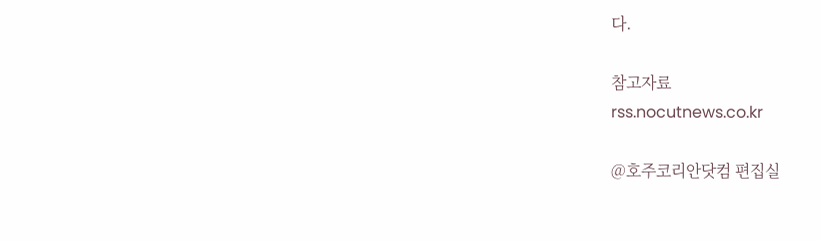다.

참고자료
rss.nocutnews.co.kr

@호주코리안닷컴 편집실